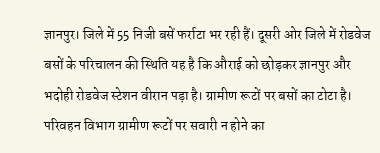ज्ञानपुर। जिले में 55 निजी बसें फर्राटा भर रही हैं। दूसरी ओर जिले में रोडवेज बसों के परिचालन की स्थिति यह है कि औराई को छोड़कर ज्ञानपुर और भदोही रोडवेज स्टेशन वीरान पड़ा है। ग्रामीण रूटों पर बसों का टोटा है। परिवहन विभाग ग्रामीण रूटों पर सवारी न होने का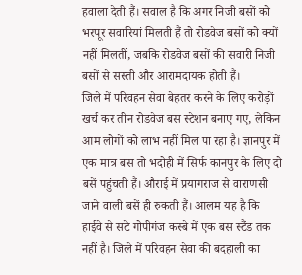हवाला देती हैं। सवाल है कि अगर निजी बसों को भरपूर सवारियां मिलती हैं तो रोडवेज बसों को क्यों नहीं मिलतीं, जबकि रोडवेज बसों की सवारी निजी बसों से सस्ती और आरामदायक होती हैं।
जिले में परिवहन सेवा बेहतर करने के लिए करोड़ों खर्च कर तीन रोडवेज बस स्टेशन बनाए गए, लेकिन आम लोगों को लाभ नहीं मिल पा रहा है। ज्ञानपुर में एक मात्र बस तो भदोही में सिर्फ कानपुर के लिए दो बसें पहुंचती हैं। औराई में प्रयागराज से वाराणसी जाने वाली बसें ही रुकती हैं। आलम यह है कि हाईवे से सटे गोपीगंज कस्बे में एक बस स्टैंड तक नहीं है। जिले में परिवहन सेवा की बदहाली का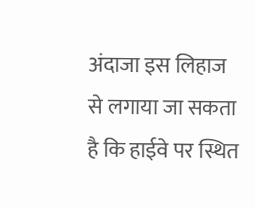अंदाजा इस लिहाज से लगाया जा सकता है कि हाईवे पर स्थित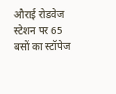औराई रोडवेज स्टेशन पर 65 बसों का स्टॉपेज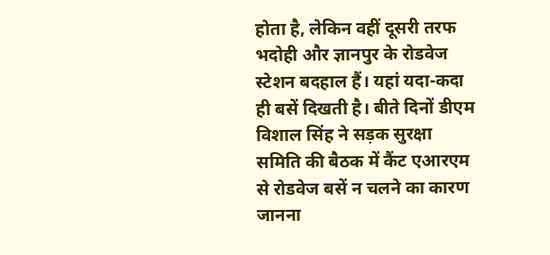होता है, लेकिन वहीं दूसरी तरफ भदोही और ज्ञानपुर के रोडवेज स्टेशन बदहाल हैं। यहां यदा-कदा ही बसें दिखती है। बीते दिनों डीएम विशाल सिंह ने सड़क सुरक्षा समिति की बैठक में कैंट एआरएम से रोडवेज बसें न चलने का कारण जानना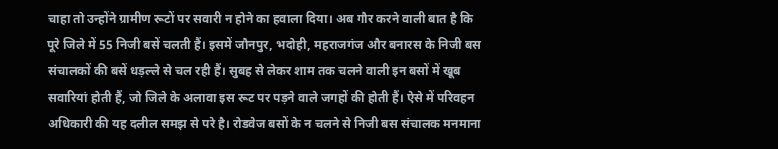चाहा तो उन्होंने ग्रामीण रूटों पर सवारी न होने का हवाला दिया। अब गौर करने वाली बात है कि पूरे जिले में 55 निजी बसें चलती हैं। इसमें जौनपुर, भदोही, महराजगंज और बनारस के निजी बस संचालकों की बसें धड़ल्ले से चल रही हैं। सुबह से लेकर शाम तक चलने वाली इन बसों में खूब सवारियां होती हैं, जो जिले के अलावा इस रूट पर पड़ने वाले जगहों की होती हैं। ऐसे में परिवहन अधिकारी की यह दलील समझ से परे है। रोडवेज बसों के न चलने से निजी बस संचालक मनमाना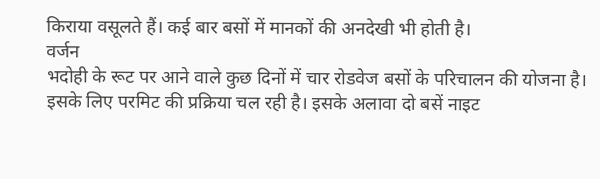किराया वसूलते हैं। कई बार बसों में मानकों की अनदेखी भी होती है।
वर्जन
भदोही के रूट पर आने वाले कुछ दिनों में चार रोडवेज बसों के परिचालन की योजना है। इसके लिए परमिट की प्रक्रिया चल रही है। इसके अलावा दो बसें नाइट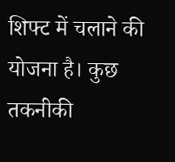शिफ्ट में चलाने की योजना है। कुछ तकनीकी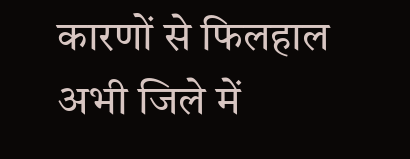कारणों से फिलहाल अभी जिले में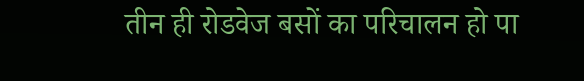तीन ही रोडवेज बसों का परिचालन हो पा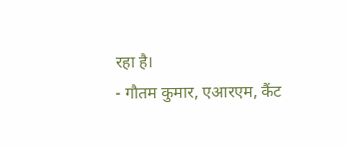रहा है।
- गौतम कुमार, एआरएम, कैंट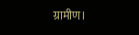ग्रामीण।